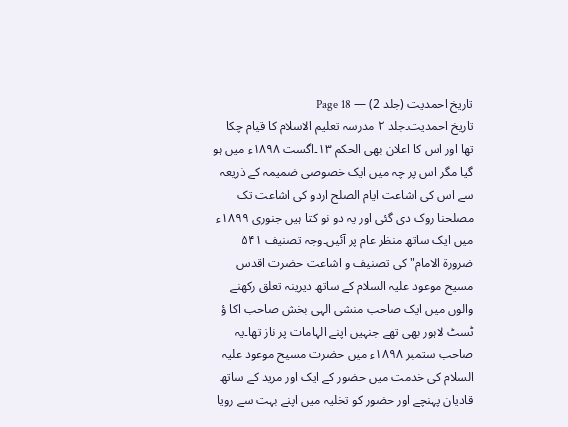تاریخ احمدیت (جلد 2) — Page 18
تاریخ احمدیت۔جلد ۲ مدرسہ تعلیم الاسلام کا قیام چکا تھا اور اس کا اعلان بھی الحکم ۱۳۔اگست ۱۸۹۸ء میں ہو گیا مگر اس پر چہ میں ایک خصوصی ضمیمہ کے ذریعہ سے اس کی اشاعت ایام الصلح اردو کی اشاعت تک مصلحنا روک دی گئی اور یہ دو نو کتا ہیں جنوری ۱۸۹۹ء میں ایک ساتھ منظر عام پر آئیں۔وجہ تصنیف ۵۴۱ ضرورة الامام" کی تصنیف و اشاعت حضرت اقدس مسیح موعود علیہ السلام کے ساتھ دیرینہ تعلق رکھنے والوں میں ایک صاحب منشی الہی بخش صاحب اکا ؤ ٹسٹ لاہور بھی تھے جنہیں اپنے الہامات پر ناز تھا۔یہ صاحب ستمبر ۱۸۹۸ء میں حضرت مسیح موعود علیہ السلام کی خدمت میں حضور کے ایک اور مرید کے ساتھ قادیان پہنچے اور حضور کو تخلیہ میں اپنے بہت سے رویا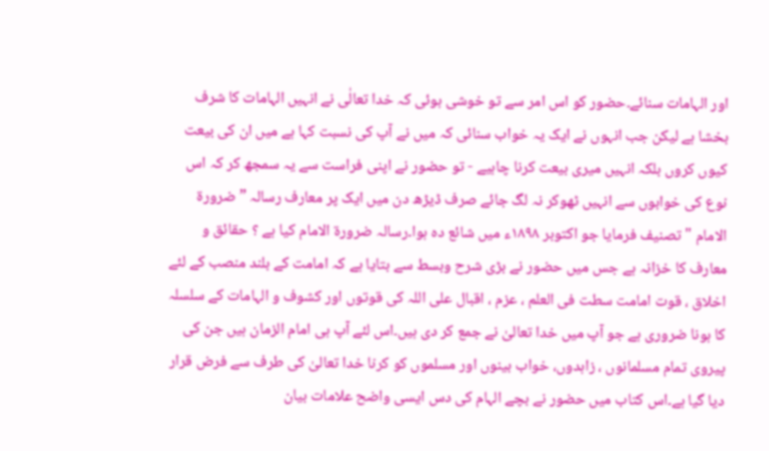اور الہامات سنائے۔حضور کو اس امر سے تو خوشی ہوئی کہ خدا تعالٰی نے انہیں الہامات کا شرف بخشا ہے لیکن جب انہوں نے ایک یہ خواب سنائی کہ میں نے آپ کی نسبت کہا ہے میں ان کی بیعت کیوں کروں بلکہ انہیں میری بیعت کرنا چاہیے - تو حضور نے اپنی فراست سے یہ سمجھ کر کہ اس نوع کی خوابوں سے انہیں ٹھوکر نہ لگ جائے صرف ڈیڑھ دن میں ایک پر معارف رسالہ ” ضرورۃ الامام " تصنیف فرمایا جو اکتوبر ۱۸۹۸ء میں شائع ده ہوا۔رسالہ ضرورۃ الامام کیا ہے ؟ حقائق و معارف کا خزانہ ہے جس میں حضور نے بڑی شرح وبسط سے بتایا ہے کہ امامت کے بلند منصب کے لئے اخلاق ، قوت امامت سطت فی العلم ، عزم ، اقبال علی اللہ کی قوتوں اور کشوف و الہامات کے سلسلہ کا ہونا ضروری ہے جو آپ میں خدا تعالیٰ نے جمع کر دی ہیں۔اس لئے آپ ہی امام الزمان ہیں جن کی پیروی تمام مسلمانوں ، زاہدوں، خواب بینوں اور مسلموں کو کرنا خدا تعالیٰ کی طرف سے فرض قرار دیا گیا ہے۔اس کتاب میں حضور نے بچے الہام کی دس ایسی واضح علامات بیان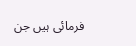فرمائی ہیں جن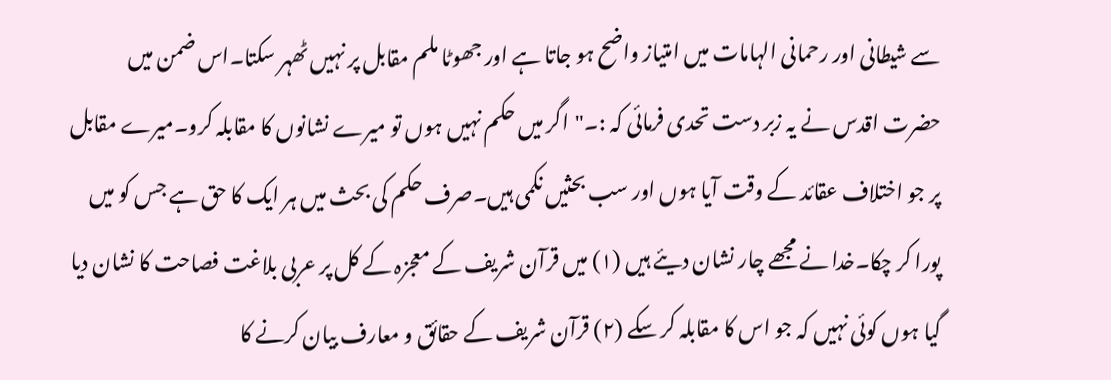سے شیطانی اور رحمانی الہامات میں امتیاز واضح ہو جاتا ہے اور جھوٹا ملم مقابل پر نہیں ٹھہر سکتا۔اس ضمن میں حضرت اقدس نے یہ زبر دست تحدی فرمائی کہ :۔"اگر میں حکم نہیں ہوں تو میرے نشانوں کا مقابلہ کرو۔میرے مقابل پر جو اختلاف عقائد کے وقت آیا ہوں اور سب بحثیں نکمی ہیں۔صرف حکم کی بحث میں ہر ایک کا حق ہے جس کو میں پورا کر چکا۔خدا نے مجھے چار نشان دیئے ہیں (۱) میں قرآن شریف کے معجزہ کے کل پر عربی بلاغت فصاحت کا نشان دیا گیا ہوں کوئی نہیں کہ جو اس کا مقابلہ کر سکے (۲) قرآن شریف کے حقائق و معارف بیان کرنے کا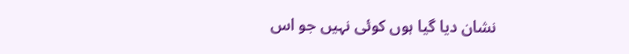نشان دیا گیا ہوں کوئی نہیں جو اس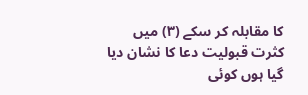کا مقابلہ کر سکے (۳) میں کثرت قبولیت دعا کا نشان دیا گیا ہوں کوئی